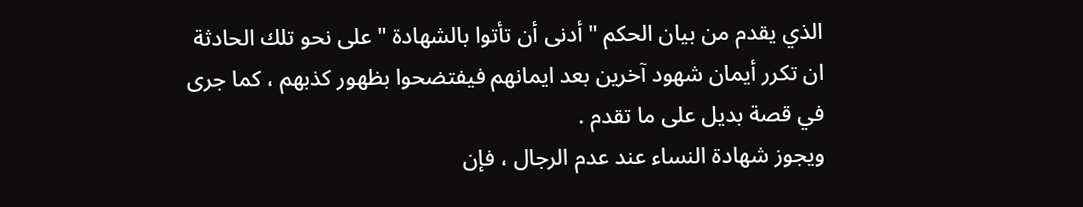الذي يقدم من بيان الحكم " أدنى أن تأتوا بالشهادة " على نحو تلك الحادثة
ان تكرر أيمان شهود آخرين بعد ايمانهم فيفتضحوا بظهور كذبهم ، كما جرى
في قصة بديل على ما تقدم .
ويجوز شهادة النساء عند عدم الرجال ، فإن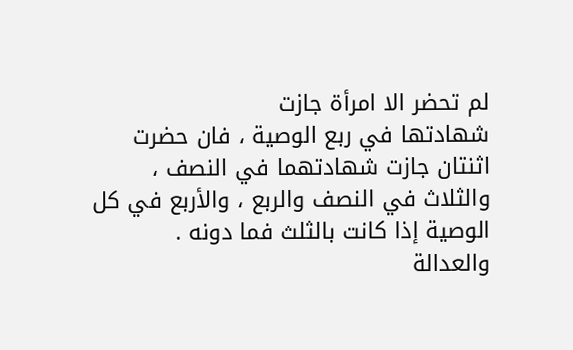لم تحضر الا امرأة جازت
شهادتها في ربع الوصية ، فان حضرت اثنتان جازت شهادتهما في النصف ،
والثلاث في النصف والربع ، والأربع في كل الوصية إذا كانت بالثلث فما دونه .
والعدالة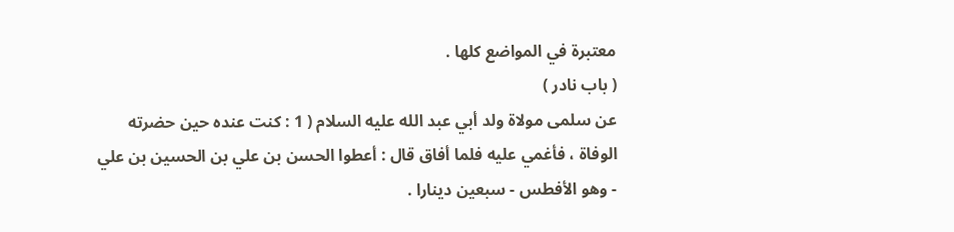معتبرة في المواضع كلها .
( باب نادر )
عن سلمى مولاة ولد أبي عبد الله عليه السلام ( 1 : كنت عنده حين حضرته
الوفاة ، فأغمي عليه فلما أفاق قال : أعطوا الحسن بن علي بن الحسين بن علي
- وهو الأفطس - سبعين دينارا .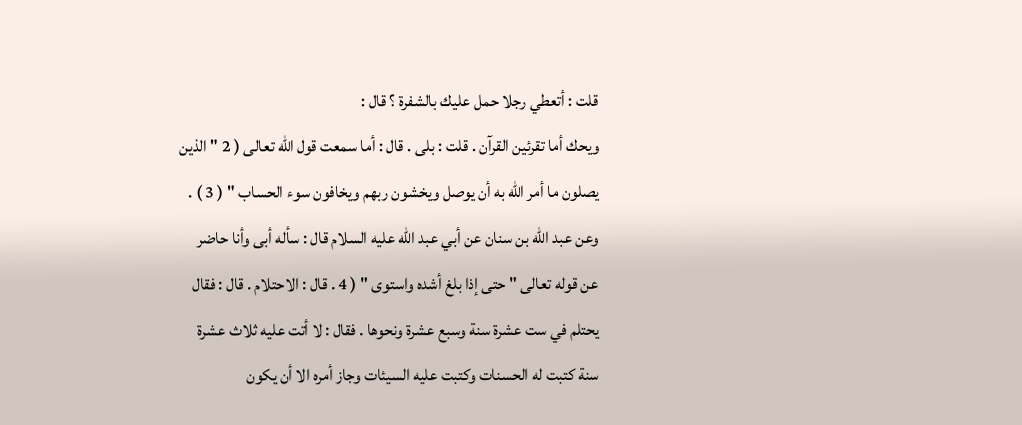قلت : أتعطي رجلا حمل عليك بالشفرة ؟ قال :
ويحك أما تقرئين القرآن . قلت : بلى . قال : أما سمعت قول الله تعالى ( 2 " الذين
يصلون ما أمر الله به أن يوصل ويخشون ربهم ويخافون سوء الحساب " ( 3 ) .
وعن عبد الله بن سنان عن أبي عبد الله عليه السلام قال : سأله أبى وأنا حاضر
عن قوله تعالى " حتى إذا بلغ أشده واستوى " ( 4 . قال : الاحتلام . قال : فقال
يحتلم في ست عشرة سنة وسبع عشرة ونحوها . فقال : لا أتت عليه ثلاث عشرة
سنة كتبت له الحسنات وكتبت عليه السيئات وجاز أمره الا أن يكون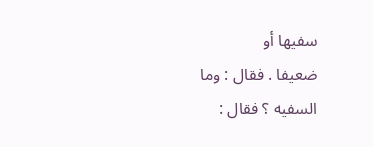سفيها أو
ضعيفا . فقال : وما السفيه ؟ فقال :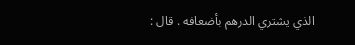الذي يشتري الدرهم بأضعافه . قال :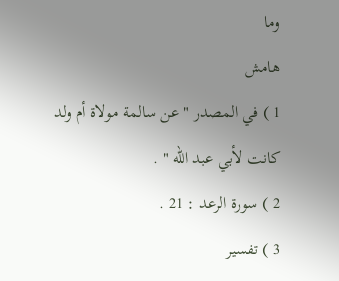وما
هامش
1 ) في المصدر " عن سالمة مولاة أم ولد كانت لأبي عبد الله " .
2 ) سورة الرعد : 21 .
3 ) تفسير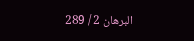البرهان 2 / 289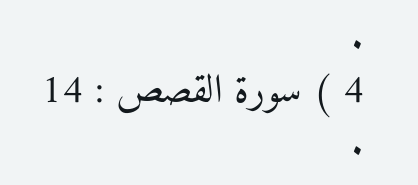.
4 ) سورة القصص : 14 .